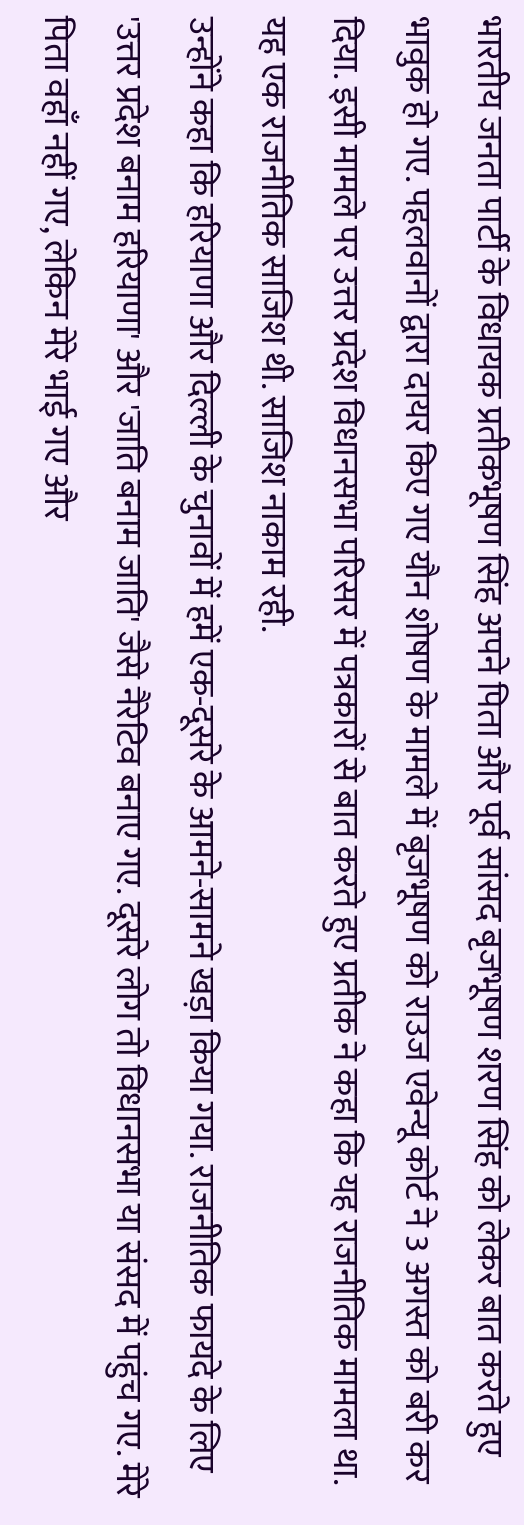भारतीय जनता पार्टी के विधायक प्रतीकभूषण सिंह अपने पिता और पूर्व सांसद बृजभूषण शरण सिंह को लेकर बात करते हुए भावुक हो गए. पहलवानों द्वारा दायर किए गए यौन शोषण के मामले में बृजभूषण को राउज एवेन्यू कोर्ट ने 3 अगस्त को बरी कर दिया. इसी मामले पर उत्तर प्रदेश विधानसभा परिसर में पत्रकारों से बात करते हुए प्रतीक ने कहा कि यह राजनीतिक मामला था. यह एक राजनीतिक साजिश थी. साजिश नाकाम रही.
उन्होंने कहा कि हरियाणा और दिल्ली के चुनावों में हमें एक-दूसरे के आमने-सामने खड़ा किया गया. राजनीतिक फायदे के लिए 'उत्तर प्रदेश बनाम हरियाणा' और 'जाति बनाम जाति' जैसे नैरेटिव बनाए गए. दूसरे लोग तो विधानसभा या संसद में पहुंच गए. मेरे पिता वहाँ नहीं गए, लेकिन मेरे भाई गए और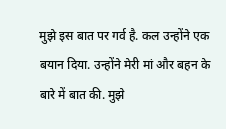मुझे इस बात पर गर्व है. कल उन्होंने एक बयान दिया. उन्होंने मेरी मां और बहन के बारे में बात की. मुझे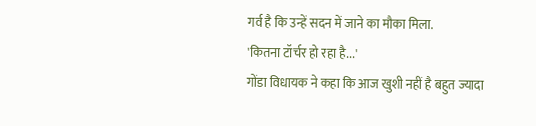गर्व है कि उन्हें सदन में जाने का मौका मिला.
'कितना टॉर्चर हो रहा है...'
गोंडा विधायक ने कहा कि आज खुशी नहीं है बहुत ज्यादा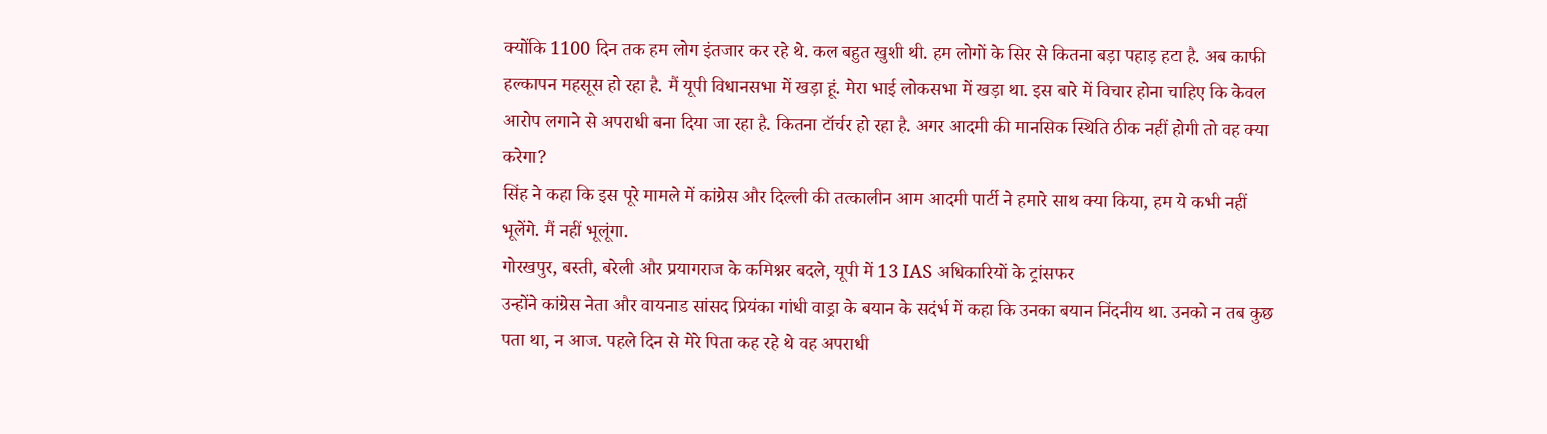क्योंकि 1100 दिन तक हम लोग इंतजार कर रहे थे. कल बहुत खुशी थी. हम लोगों के सिर से कितना बड़ा पहाड़ हटा है. अब काफी हल्कापन महसूस हो रहा है. मैं यूपी विधानसभा में खड़ा हूं. मेरा भाई लोकसभा में खड़ा था. इस बारे में विचार होना चाहिए कि केवल आरोप लगाने से अपराधी बना दिया जा रहा है. कितना टॉर्चर हो रहा है. अगर आदमी की मानसिक स्थिति ठीक नहीं होगी तो वह क्या करेगा?
सिंह ने कहा कि इस पूरे मामले में कांग्रेस और दिल्ली की तत्कालीन आम आदमी पार्टी ने हमारे साथ क्या किया, हम ये कभी नहीं भूलेंगे. मैं नहीं भूलूंगा.
गोरखपुर, बस्ती, बरेली और प्रयागराज के कमिश्नर बदले, यूपी में 13 IAS अधिकारियों के ट्रांसफर
उन्होंने कांग्रेस नेता और वायनाड सांसद प्रियंका गांधी वाड्रा के बयान के सदंर्भ में कहा कि उनका बयान निंदनीय था. उनको न तब कुछ पता था, न आज. पहले दिन से मेरे पिता कह रहे थे वह अपराधी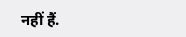नहीं हैं.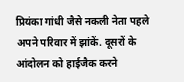प्रियंका गांधी जैसे नकली नेता पहले अपने परिवार में झांकें. दूसरों के आंदोलन को हाईजैक करने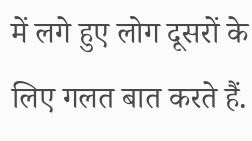में लगे हुए लोग दूसरों के लिए गलत बात करते हैं.